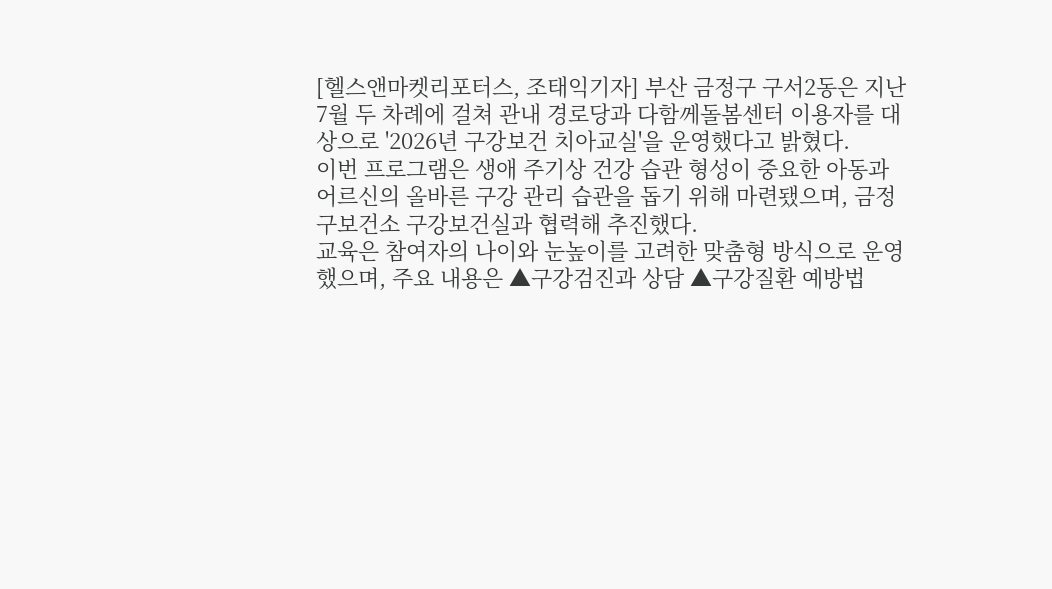[헬스앤마켓리포터스, 조태익기자] 부산 금정구 구서2동은 지난 7월 두 차례에 걸쳐 관내 경로당과 다함께돌봄센터 이용자를 대상으로 '2026년 구강보건 치아교실'을 운영했다고 밝혔다.
이번 프로그램은 생애 주기상 건강 습관 형성이 중요한 아동과 어르신의 올바른 구강 관리 습관을 돕기 위해 마련됐으며, 금정구보건소 구강보건실과 협력해 추진했다.
교육은 참여자의 나이와 눈높이를 고려한 맞춤형 방식으로 운영했으며, 주요 내용은 ▲구강검진과 상담 ▲구강질환 예방법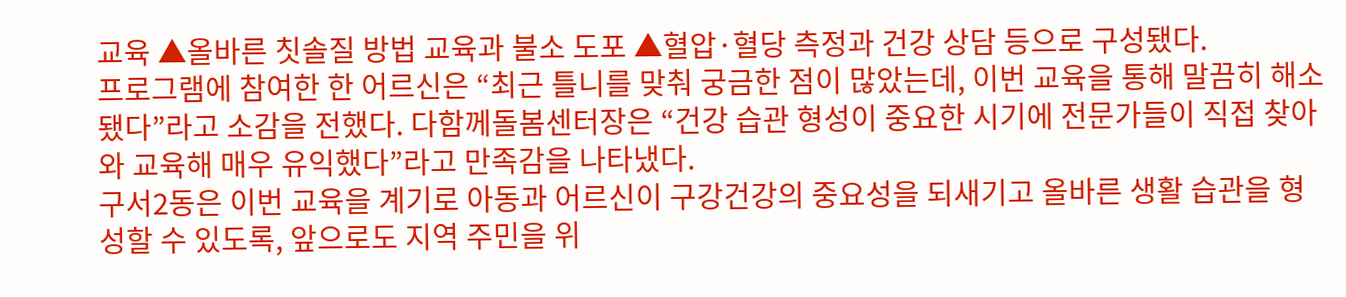교육 ▲올바른 칫솔질 방법 교육과 불소 도포 ▲혈압·혈당 측정과 건강 상담 등으로 구성됐다.
프로그램에 참여한 한 어르신은 “최근 틀니를 맞춰 궁금한 점이 많았는데, 이번 교육을 통해 말끔히 해소됐다”라고 소감을 전했다. 다함께돌봄센터장은 “건강 습관 형성이 중요한 시기에 전문가들이 직접 찾아와 교육해 매우 유익했다”라고 만족감을 나타냈다.
구서2동은 이번 교육을 계기로 아동과 어르신이 구강건강의 중요성을 되새기고 올바른 생활 습관을 형성할 수 있도록, 앞으로도 지역 주민을 위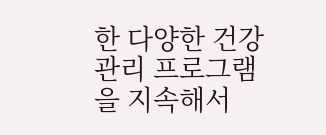한 다양한 건강관리 프로그램을 지속해서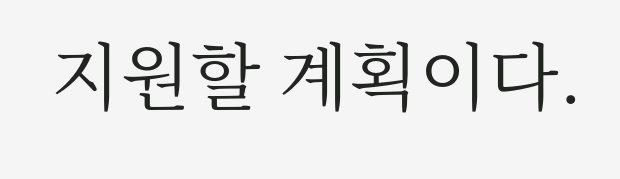지원할 계획이다.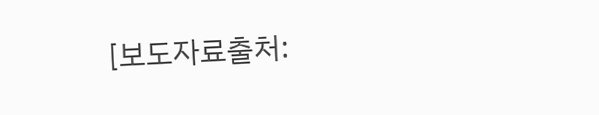[보도자료출처: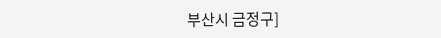부산시 금정구]